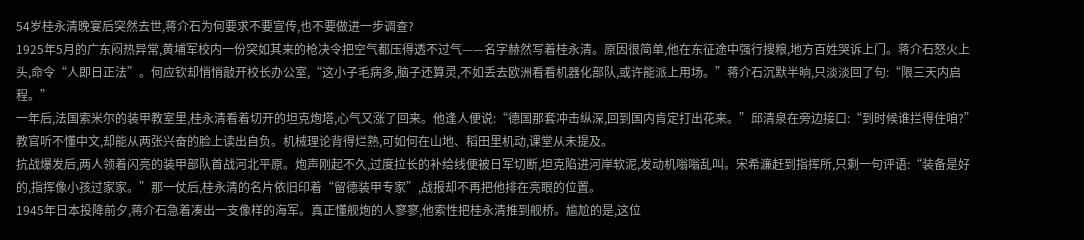54岁桂永清晚宴后突然去世,蒋介石为何要求不要宣传,也不要做进一步调查?
1925年5月的广东闷热异常,黄埔军校内一份突如其来的枪决令把空气都压得透不过气——名字赫然写着桂永清。原因很简单,他在东征途中强行搜粮,地方百姓哭诉上门。蒋介石怒火上头,命令“人即日正法”。何应钦却悄悄敲开校长办公室,“这小子毛病多,脑子还算灵,不如丢去欧洲看看机器化部队,或许能派上用场。”蒋介石沉默半晌,只淡淡回了句:“限三天内启程。”
一年后,法国索米尔的装甲教室里,桂永清看着切开的坦克炮塔,心气又涨了回来。他逢人便说:“德国那套冲击纵深,回到国内肯定打出花来。”邱清泉在旁边接口:“到时候谁拦得住咱?”教官听不懂中文,却能从两张兴奋的脸上读出自负。机械理论背得烂熟,可如何在山地、稻田里机动,课堂从未提及。
抗战爆发后,两人领着闪亮的装甲部队首战河北平原。炮声刚起不久,过度拉长的补给线便被日军切断,坦克陷进河岸软泥,发动机嗡嗡乱叫。宋希濂赶到指挥所,只剩一句评语:“装备是好的,指挥像小孩过家家。”那一仗后,桂永清的名片依旧印着“留德装甲专家”,战报却不再把他排在亮眼的位置。
1945年日本投降前夕,蒋介石急着凑出一支像样的海军。真正懂舰炮的人寥寥,他索性把桂永清推到舰桥。尴尬的是,这位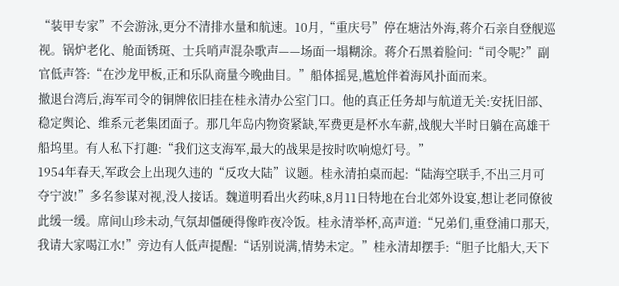“装甲专家”不会游泳,更分不清排水量和航速。10月,“重庆号”停在塘沽外海,蒋介石亲自登舰巡视。锅炉老化、舱面锈斑、士兵哨声混杂歌声——场面一塌糊涂。蒋介石黑着脸问:“司令呢?”副官低声答:“在沙龙甲板,正和乐队商量今晚曲目。”船体摇晃,尴尬伴着海风扑面而来。
撤退台湾后,海军司令的铜牌依旧挂在桂永清办公室门口。他的真正任务却与航道无关:安抚旧部、稳定舆论、维系元老集团面子。那几年岛内物资紧缺,军费更是杯水车薪,战舰大半时日躺在高雄干船坞里。有人私下打趣:“我们这支海军,最大的战果是按时吹响熄灯号。”
1954年春天,军政会上出现久违的“反攻大陆”议题。桂永清拍桌而起:“陆海空联手,不出三月可夺宁波!”多名参谋对视,没人接话。魏道明看出火药味,8月11日特地在台北郊外设宴,想让老同僚彼此缓一缓。席间山珍未动,气氛却僵硬得像昨夜冷饭。桂永清举杯,高声道:“兄弟们,重登浦口那天,我请大家喝江水!”旁边有人低声提醒:“话别说满,情势未定。”桂永清却摆手:“胆子比船大,天下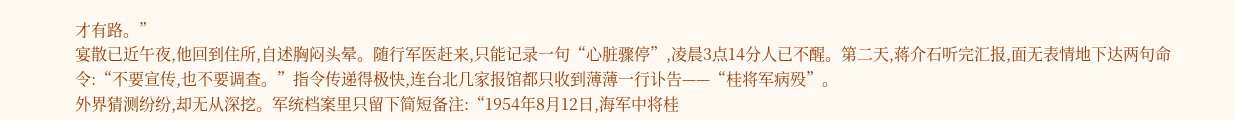才有路。”
宴散已近午夜,他回到住所,自述胸闷头晕。随行军医赶来,只能记录一句“心脏骤停”,凌晨3点14分人已不醒。第二天,蒋介石听完汇报,面无表情地下达两句命令:“不要宣传,也不要调查。”指令传递得极快,连台北几家报馆都只收到薄薄一行讣告——“桂将军病殁”。
外界猜测纷纷,却无从深挖。军统档案里只留下简短备注:“1954年8月12日,海军中将桂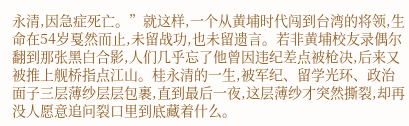永清,因急症死亡。”就这样,一个从黄埔时代闯到台湾的将领,生命在54岁戛然而止,未留战功,也未留遗言。若非黄埔校友录偶尔翻到那张黑白合影,人们几乎忘了他曾因违纪差点被枪决,后来又被推上舰桥指点江山。桂永清的一生,被军纪、留学光环、政治面子三层薄纱层层包裹,直到最后一夜,这层薄纱才突然撕裂,却再没人愿意追问裂口里到底藏着什么。